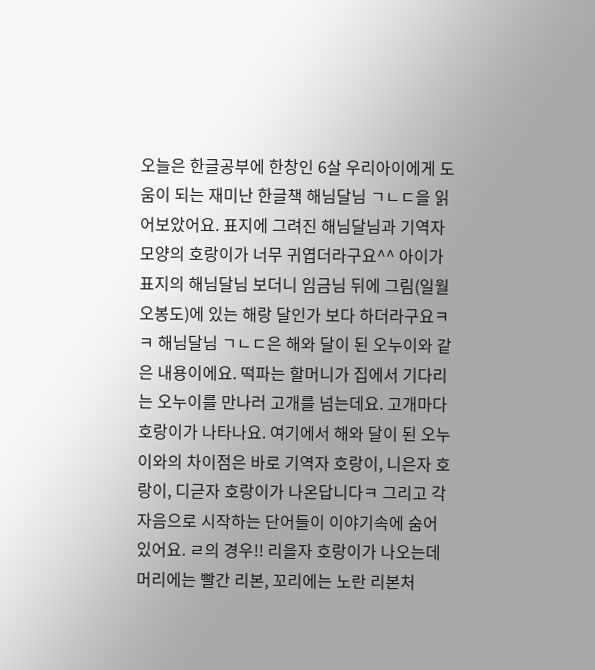오늘은 한글공부에 한창인 6살 우리아이에게 도움이 되는 재미난 한글책 해님달님 ㄱㄴㄷ을 읽어보았어요. 표지에 그려진 해님달님과 기역자 모양의 호랑이가 너무 귀엽더라구요^^ 아이가 표지의 해님달님 보더니 임금님 뒤에 그림(일월오봉도)에 있는 해랑 달인가 보다 하더라구요ㅋㅋ 해님달님 ㄱㄴㄷ은 해와 달이 된 오누이와 같은 내용이에요. 떡파는 할머니가 집에서 기다리는 오누이를 만나러 고개를 넘는데요. 고개마다 호랑이가 나타나요. 여기에서 해와 달이 된 오누이와의 차이점은 바로 기역자 호랑이, 니은자 호랑이, 디귿자 호랑이가 나온답니다ㅋ 그리고 각 자음으로 시작하는 단어들이 이야기속에 숨어있어요. ㄹ의 경우!! 리을자 호랑이가 나오는데 머리에는 빨간 리본, 꼬리에는 노란 리본처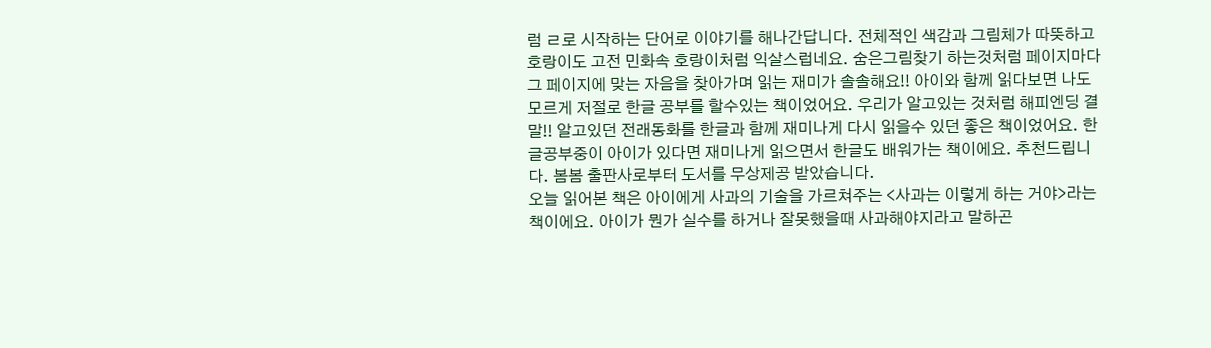럼 ㄹ로 시작하는 단어로 이야기를 해나간답니다. 전체적인 색감과 그림체가 따뜻하고 호랑이도 고전 민화속 호랑이처럼 익살스럽네요. 숨은그림찾기 하는것처럼 페이지마다 그 페이지에 맞는 자음을 찾아가며 읽는 재미가 솔솔해요!! 아이와 함께 읽다보면 나도 모르게 저절로 한글 공부를 할수있는 책이었어요. 우리가 알고있는 것처럼 해피엔딩 결말!! 알고있던 전래동화를 한글과 함께 재미나게 다시 읽을수 있던 좋은 책이었어요. 한글공부중이 아이가 있다면 재미나게 읽으면서 한글도 배워가는 책이에요. 추천드립니다. 봄봄 출판사로부터 도서를 무상제공 받았습니다.
오늘 읽어본 책은 아이에게 사과의 기술을 가르쳐주는 <사과는 이렇게 하는 거야>라는 책이에요. 아이가 뭔가 실수를 하거나 잘못했을때 사과해야지라고 말하곤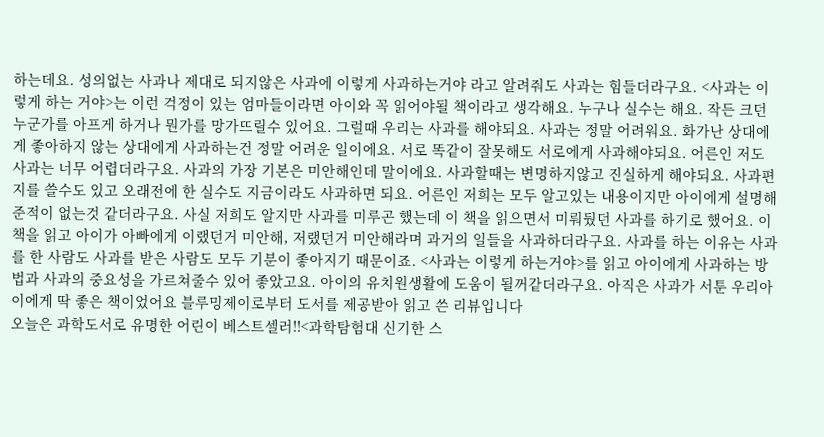하는데요. 성의없는 사과나 제대로 되지않은 사과에 이렇게 사과하는거야 라고 알려줘도 사과는 힘들더라구요. <사과는 이렇게 하는 거야>는 이런 걱정이 있는 엄마들이라면 아이와 꼭 읽어야될 책이라고 생각해요. 누구나 실수는 해요. 작든 크던 누군가를 아프게 하거나 뭔가를 망가뜨릴수 있어요. 그럴때 우리는 사과를 해야되요. 사과는 정말 어려워요. 화가난 상대에게 좋아하지 않는 상대에게 사과하는건 정말 어려운 일이에요. 서로 똑같이 잘못해도 서로에게 사과해야되요. 어른인 저도 사과는 너무 어렵더라구요. 사과의 가장 기본은 미안해인데 말이에요. 사과할때는 변명하지않고 진실하게 해야되요. 사과편지를 쓸수도 있고 오래전에 한 실수도 지금이라도 사과하면 되요. 어른인 저희는 모두 알고있는 내용이지만 아이에게 설명해준적이 없는것 같더라구요. 사실 저희도 알지만 사과를 미루곤 했는데 이 책을 읽으면서 미뤄뒀던 사과를 하기로 했어요. 이 책을 읽고 아이가 아빠에게 이랬던거 미안해, 저랬던거 미안해라며 과거의 일들을 사과하더라구요. 사과를 하는 이유는 사과를 한 사람도 사과를 받은 사람도 모두 기분이 좋아지기 때문이죠. <사과는 이렇게 하는거야>를 읽고 아이에게 사과하는 방법과 사과의 중요성을 가르쳐줄수 있어 좋았고요. 아이의 유치원생활에 도움이 될꺼같더라구요. 아직은 사과가 서툰 우리아이에게 딱 좋은 책이었어요 블루밍제이로부터 도서를 제공받아 읽고 쓴 리뷰입니다
오늘은 과학도서로 유명한 어린이 베스트셀러!!<과학탐험대 신기한 스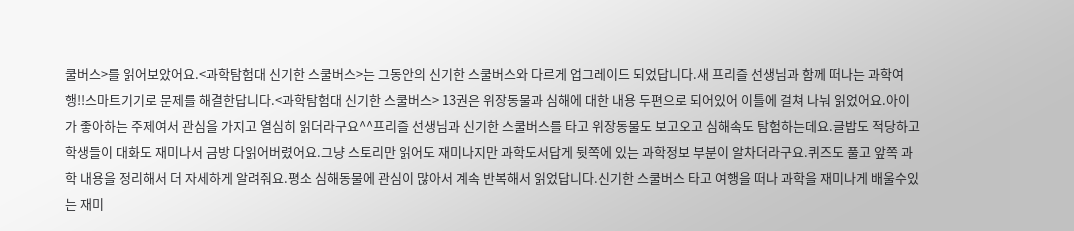쿨버스>를 읽어보았어요.<과학탐험대 신기한 스쿨버스>는 그동안의 신기한 스쿨버스와 다르게 업그레이드 되었답니다.새 프리즐 선생님과 함께 떠나는 과학여행!!스마트기기로 문제를 해결한답니다.<과학탐험대 신기한 스쿨버스> 13권은 위장동물과 심해에 대한 내용 두편으로 되어있어 이틀에 걸쳐 나눠 읽었어요.아이가 좋아하는 주제여서 관심을 가지고 열심히 읽더라구요^^프리즐 선생님과 신기한 스쿨버스를 타고 위장동물도 보고오고 심해속도 탐험하는데요.글밥도 적당하고 학생들이 대화도 재미나서 금방 다읽어버렸어요.그냥 스토리만 읽어도 재미나지만 과학도서답게 뒷쪽에 있는 과학정보 부분이 알차더라구요.퀴즈도 풀고 앞쪽 과학 내용을 정리해서 더 자세하게 알려줘요.평소 심해동물에 관심이 많아서 계속 반복해서 읽었답니다.신기한 스쿨버스 타고 여행을 떠나 과학을 재미나게 배울수있는 재미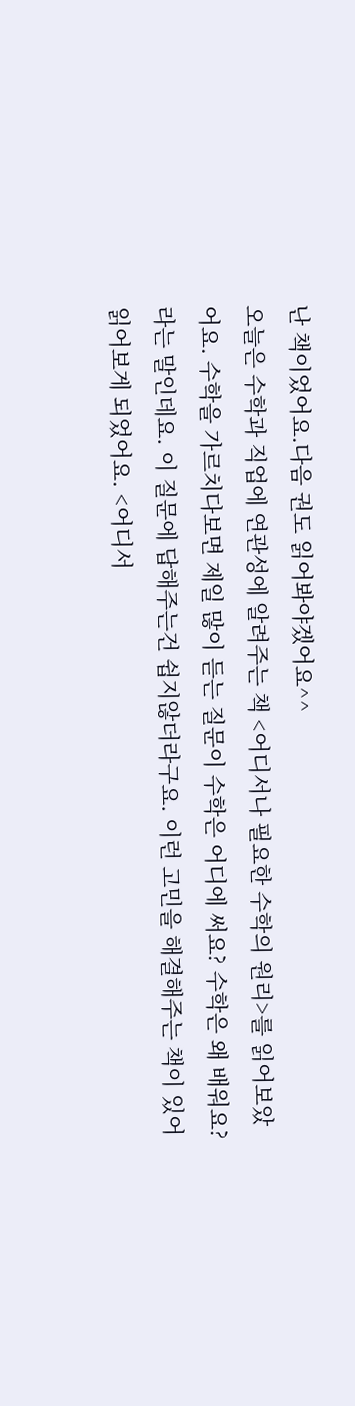난 책이었어요.다음 권도 읽어봐야겠어요^^
오늘은 수학과 직업에 연관성에 알려주는 책 <어디서나 필요한 수학의 원리>를 읽어보았어요. 수학을 가르치다보면 제일 많이 듣는 질문이 수학은 어디에 써요? 수학은 왜 배워요?라는 말인데요. 이 질문에 답해주는건 쉽지않더라구요. 이런 고민을 해결해주는 책이 있어 읽어보게 되었어요. <어디서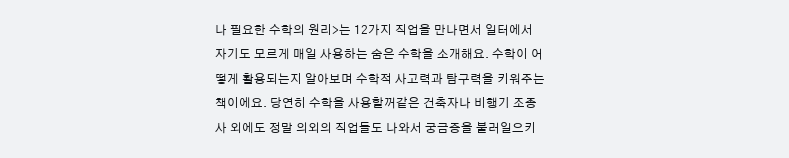나 필요한 수학의 원리>는 12가지 직업을 만나면서 일터에서 자기도 모르게 매일 사용하는 숨은 수학을 소개해요. 수학이 어떻게 활용되는지 알아보며 수학적 사고력과 탐구력을 키워주는 책이에요. 당연히 수학을 사용할꺼같은 건축자나 비행기 조종사 외에도 정말 의외의 직업들도 나와서 궁금증을 불러일으키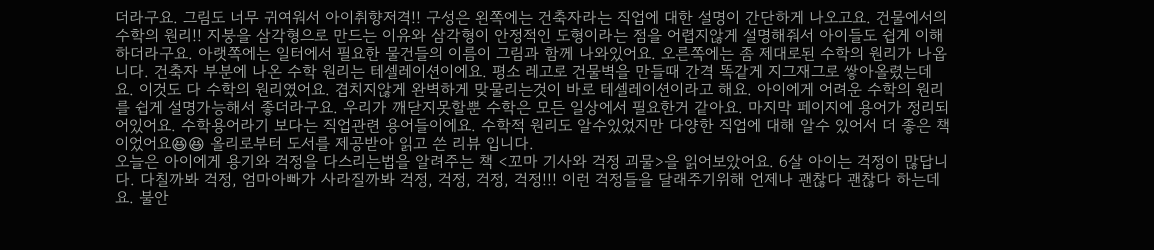더라구요. 그림도 너무 귀여워서 아이취향저격!! 구성은 왼쪽에는 건축자라는 직업에 대한 설명이 간단하게 나오고요. 건물에서의 수학의 원리!! 지붕을 삼각형으로 만드는 이유와 삼각형이 안정적인 도형이라는 점을 어렵지않게 설명해줘서 아이들도 쉽게 이해하더라구요. 아랫쪽에는 일터에서 필요한 물건들의 이름이 그림과 함께 나와있어요. 오른쪽에는 좀 제대로된 수학의 원리가 나옵니다. 건축자 부분에 나온 수학 원리는 테셀레이션이에요. 평소 레고로 건물벽을 만들때 간격 똑같게 지그재그로 쌓아올렸는데요. 이것도 다 수학의 원리였어요. 겹치지않게 완벽하게 맞물리는것이 바로 테셀레이션이라고 해요. 아이에게 어려운 수학의 원리를 쉽게 설명가능해서 좋더라구요. 우리가 깨닫지못할뿐 수학은 모든 일상에서 필요한거 같아요. 마지막 페이지에 용어가 정리되어있어요. 수학용어라기 보다는 직업관련 용어들이에요. 수학적 원리도 알수있었지만 다양한 직업에 대해 알수 있어서 더 좋은 책이었어요😆😆 올리로부터 도서를 제공받아 읽고 쓴 리뷰 입니다.
오늘은 아이에게 용기와 걱정을 다스리는법을 알려주는 책 <꼬마 기사와 걱정 괴물>을 읽어보았어요. 6살 아이는 걱정이 많답니다. 다칠까봐 걱정, 엄마아빠가 사라질까봐 걱정, 걱정, 걱정, 걱정!!! 이런 걱정들을 달래주기위해 언제나 괜찮다 괜찮다 하는데요. 불안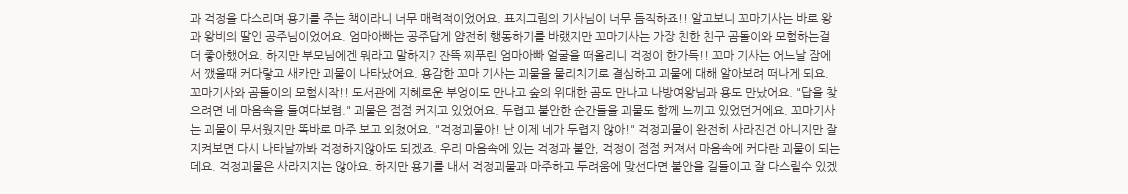과 걱정을 다스리며 용기를 주는 책이라니 너무 매력적이었어요. 표지그림의 기사님이 너무 듬직하죠!! 알고보니 꼬마기사는 바로 왕과 왕비의 딸인 공주님이었어요. 엄마아빠는 공주답게 얌전히 행동하기를 바랬지만 꼬마기사는 가장 친한 친구 곰돌이와 모험하는걸 더 좋아했어요. 하지만 부모님에겐 뭐라고 말하지? 잔뜩 찌푸린 엄마아빠 얼굴을 떠올리니 걱정이 한가득!! 꼬마 기사는 어느날 잠에서 깼을때 커다랗고 새카만 괴물이 나타났어요. 용감한 꼬마 기사는 괴물을 물리치기로 결심하고 괴물에 대해 알아보려 떠나게 되요. 꼬마기사와 곰돌이의 모험시작!! 도서관에 지혜로운 부엉이도 만나고 숲의 위대한 곰도 만나고 나방여왕님과 용도 만났어요. "답을 찾으려면 네 마음속을 들여다보렴." 괴물은 점점 커지고 있었어요. 두렵고 불안한 순간들을 괴물도 함께 느끼고 있었던거에요. 꼬마기사는 괴물이 무서웠지만 똑바로 마주 보고 외쳤어요. "걱정괴물아! 난 이제 네가 두렵지 않아!" 걱정괴물이 완전히 사라진건 아니지만 잘 지켜보면 다시 나타날까봐 걱정하지않아도 되겠죠. 우리 마음속에 있는 걱정과 불안, 걱정이 점점 커져서 마음속에 커다란 괴물이 되는데요. 걱정괴물은 사라지지는 않아요. 하지만 용기를 내서 걱정괴물과 마주하고 두려움에 맞선다면 불안을 길들이고 잘 다스릴수 있겠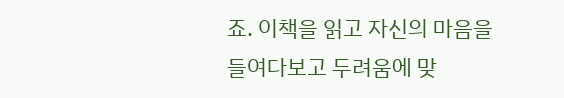죠. 이책을 읽고 자신의 마음을 들여다보고 두려움에 맞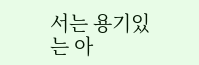서는 용기있는 아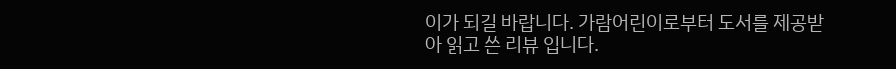이가 되길 바랍니다. 가람어린이로부터 도서를 제공받아 읽고 쓴 리뷰 입니다.